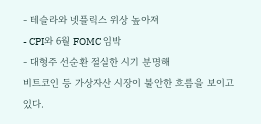- 테슬라와 넷플릭스 위상 높아져
- CPI와 6월 FOMC 임박
- 대형주 선순환 절실한 시기 분명해
비트코인 등 가상자산 시장이 불안한 흐름을 보이고 있다.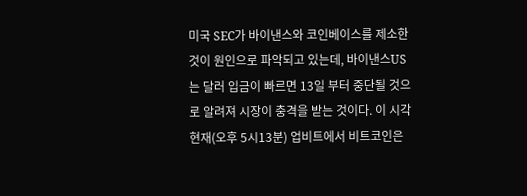미국 SEC가 바이낸스와 코인베이스를 제소한 것이 원인으로 파악되고 있는데, 바이낸스US는 달러 입금이 빠르면 13일 부터 중단될 것으로 알려져 시장이 충격을 받는 것이다. 이 시각 현재(오후 5시13분) 업비트에서 비트코인은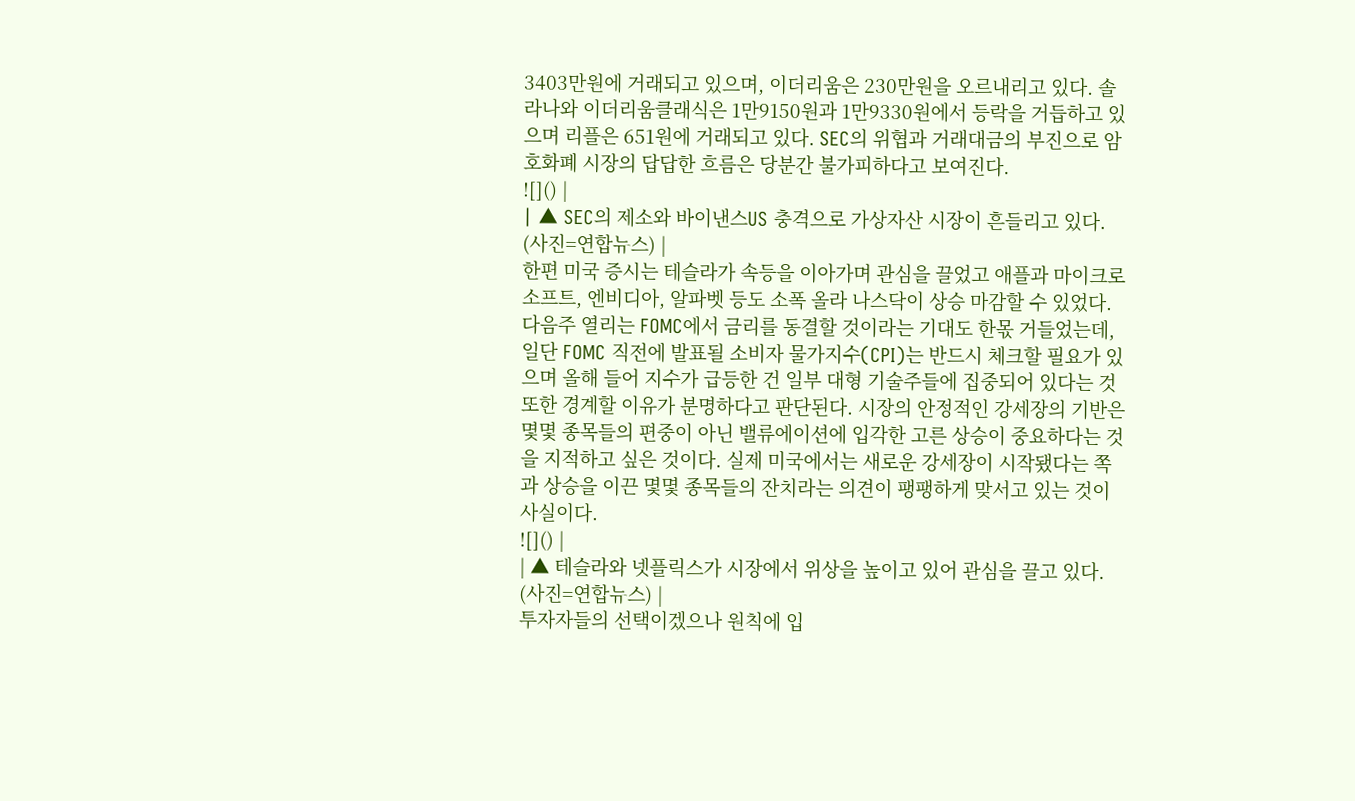3403만원에 거래되고 있으며, 이더리움은 230만원을 오르내리고 있다. 솔라나와 이더리움클래식은 1만9150원과 1만9330원에서 등락을 거듭하고 있으며 리플은 651원에 거래되고 있다. SEC의 위협과 거래대금의 부진으로 암호화폐 시장의 답답한 흐름은 당분간 불가피하다고 보여진다.
![]() |
| ▲ SEC의 제소와 바이낸스US 충격으로 가상자산 시장이 흔들리고 있다. (사진=연합뉴스) |
한편 미국 증시는 테슬라가 속등을 이아가며 관심을 끌었고 애플과 마이크로소프트, 엔비디아, 알파벳 등도 소폭 올라 나스닥이 상승 마감할 수 있었다. 다음주 열리는 FOMC에서 금리를 동결할 것이라는 기대도 한몫 거들었는데, 일단 FOMC 직전에 발표될 소비자 물가지수(CPI)는 반드시 체크할 필요가 있으며 올해 들어 지수가 급등한 건 일부 대형 기술주들에 집중되어 있다는 것 또한 경계할 이유가 분명하다고 판단된다. 시장의 안정적인 강세장의 기반은 몇몇 종목들의 편중이 아닌 밸류에이션에 입각한 고른 상승이 중요하다는 것을 지적하고 싶은 것이다. 실제 미국에서는 새로운 강세장이 시작됐다는 쪽과 상승을 이끈 몇몇 종목들의 잔치라는 의견이 팽팽하게 맞서고 있는 것이 사실이다.
![]() |
| ▲ 테슬라와 넷플릭스가 시장에서 위상을 높이고 있어 관심을 끌고 있다. (사진=연합뉴스) |
투자자들의 선택이겠으나 원칙에 입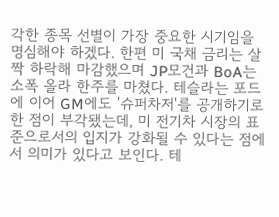각한 종목 선별이 가장 중요한 시기임을 명심해야 하겠다. 한편 미 국채 금리는 살짝 하락해 마감했으며 JP모건과 BoA는 소폭 올라 한주를 마쳤다. 테슬라는 포드에 이어 GM에도 '슈퍼차저'를 공개하기로 한 점이 부각됐는데, 미 전기차 시장의 표준으로서의 입지가 강화될 수 있다는 점에서 의미가 있다고 보인다. 테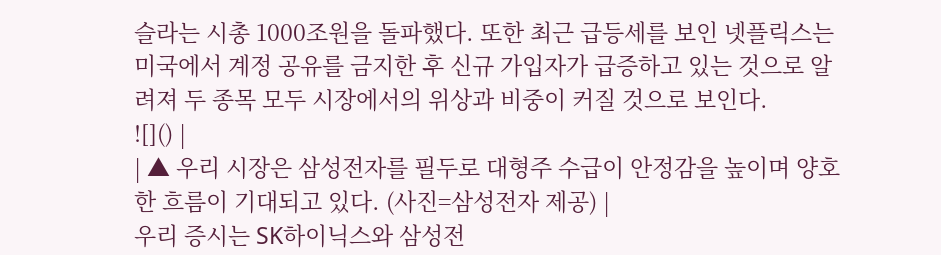슬라는 시총 1000조원을 돌파했다. 또한 최근 급등세를 보인 넷플릭스는 미국에서 계정 공유를 금지한 후 신규 가입자가 급증하고 있는 것으로 알려져 두 종목 모두 시장에서의 위상과 비중이 커질 것으로 보인다.
![]() |
| ▲ 우리 시장은 삼성전자를 필두로 대형주 수급이 안정감을 높이며 양호한 흐름이 기대되고 있다. (사진=삼성전자 제공) |
우리 증시는 SK하이닉스와 삼성전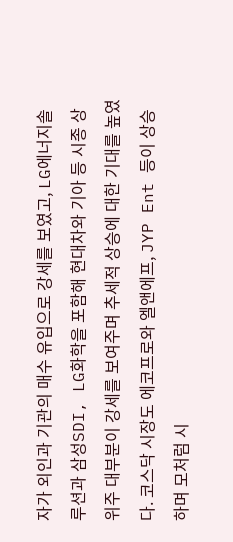자가 외인과 기관의 매수 유입으로 강세를 보였고, LG에너지솔루션과 삼성SDI, LG화학을 포함해 현대차와 기아 등 시종 상위주 대부분이 강세를 보여주며 추세적 상승에 대한 기대를 높였다. 코스닥 시장도 에코프로와 엘앤에프, JYP Ent 등이 상승하며 모처럼 시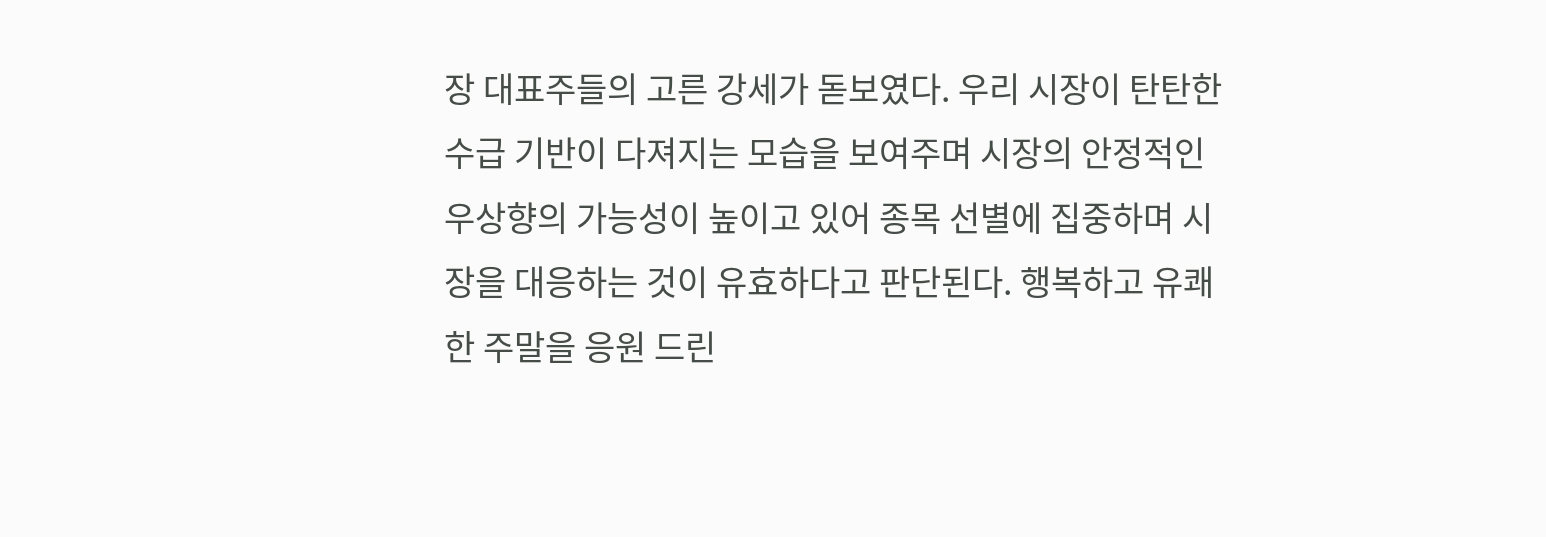장 대표주들의 고른 강세가 돋보였다. 우리 시장이 탄탄한 수급 기반이 다져지는 모습을 보여주며 시장의 안정적인 우상향의 가능성이 높이고 있어 종목 선별에 집중하며 시장을 대응하는 것이 유효하다고 판단된다. 행복하고 유쾌한 주말을 응원 드린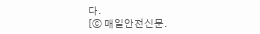다.
[ⓒ 매일안전신문.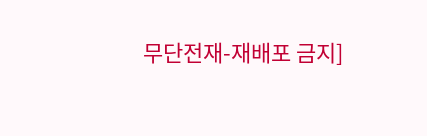무단전재-재배포 금지]